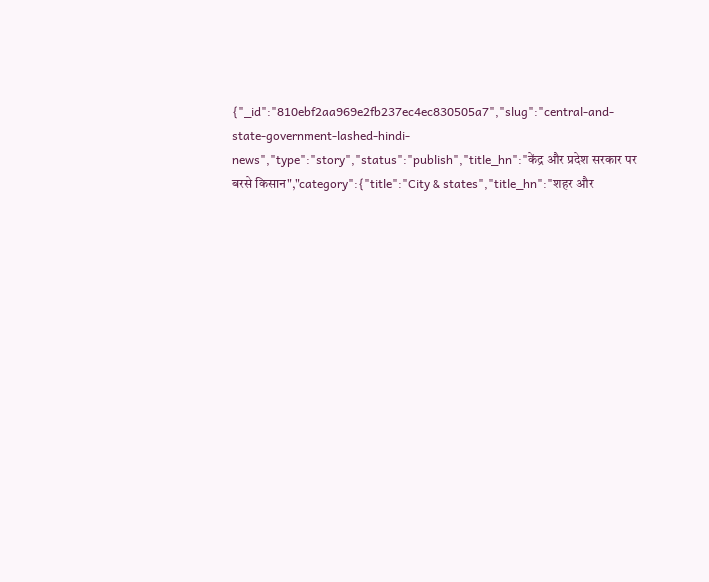{"_id":"810ebf2aa969e2fb237ec4ec830505a7","slug":"central-and-state-government-lashed-hindi-news","type":"story","status":"publish","title_hn":"केंद्र और प्रदेश सरकार पर बरसे किसान","category":{"title":"City & states","title_hn":"शहर और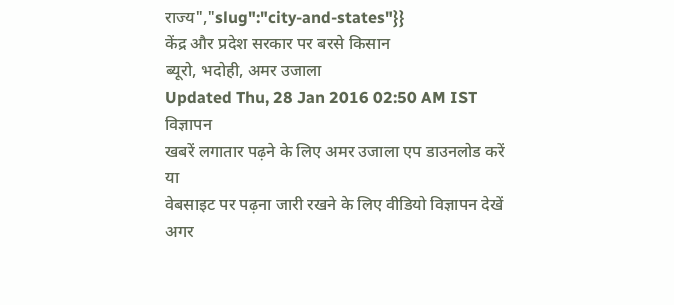राज्य","slug":"city-and-states"}}
केंद्र और प्रदेश सरकार पर बरसे किसान
ब्यूरो, भदोही, अमर उजाला
Updated Thu, 28 Jan 2016 02:50 AM IST
विज्ञापन
खबरें लगातार पढ़ने के लिए अमर उजाला एप डाउनलोड करें
या
वेबसाइट पर पढ़ना जारी रखने के लिए वीडियो विज्ञापन देखें
अगर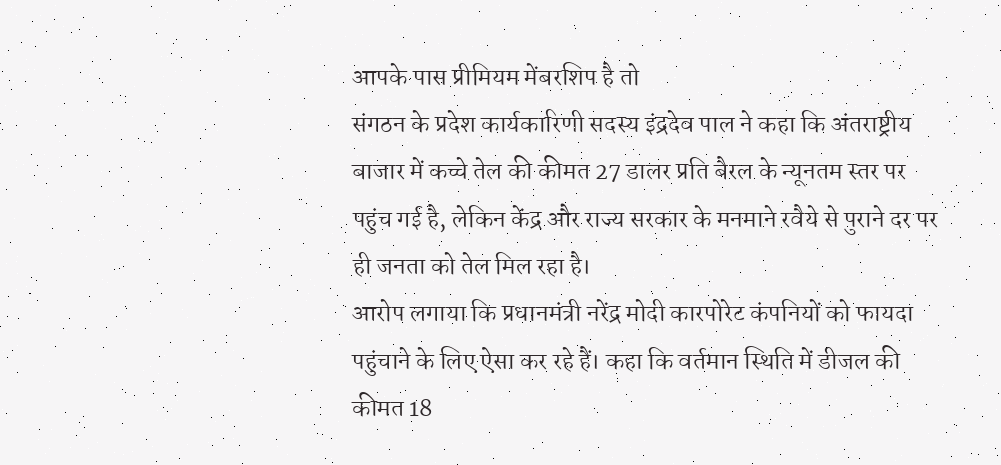आपके पास प्रीमियम मेंबरशिप है तो
संगठन के प्रदेश कार्यकारिणी सदस्य इंद्रदेव पाल ने कहा कि अंतराष्ट्रीय बाजार में कच्चे तेल की कीमत 27 डालर प्रति बैरल के न्यूनतम स्तर पर पहुंच गई है, लेकिन केंद्र और राज्य सरकार के मनमाने रवैये से पुराने दर पर ही जनता को तेल मिल रहा है।
आरोप लगाया कि प्रधानमंत्री नरेंद्र मोदी कारपोरेट कंपनियों को फायदा पहुंचाने के लिए ऐसा कर रहे हैं। कहा कि वर्तमान स्थिति में डीजल की कीमत 18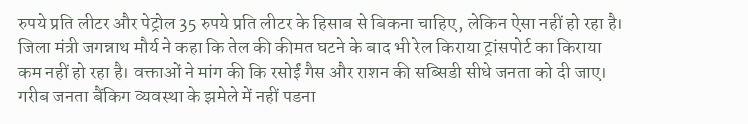रुपये प्रति लीटर और पेट्रोल 35 रुपये प्रति लीटर के हिसाब से बिकना चाहिए, लेकिन ऐसा नहीं हो रहा है।
जिला मंत्री जगन्नाथ मौर्य ने कहा कि तेल की कीमत घटने के बाद भी रेल किराया ट्रांसपोर्ट का किराया कम नहीं हो रहा है। वक्ताओं ने मांग की कि रसोईं गैस और राशन की सब्सिडी सीधे जनता को दी जाए। गरीब जनता बैंकिग व्यवस्था के झमेले में नहीं पडना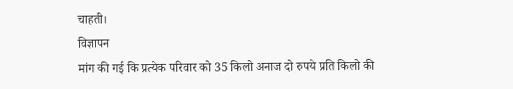चाहती।
विज्ञापन
मांग की गई कि प्रत्येक परिवार को 35 किलो अनाज दो रुपये प्रति किलो की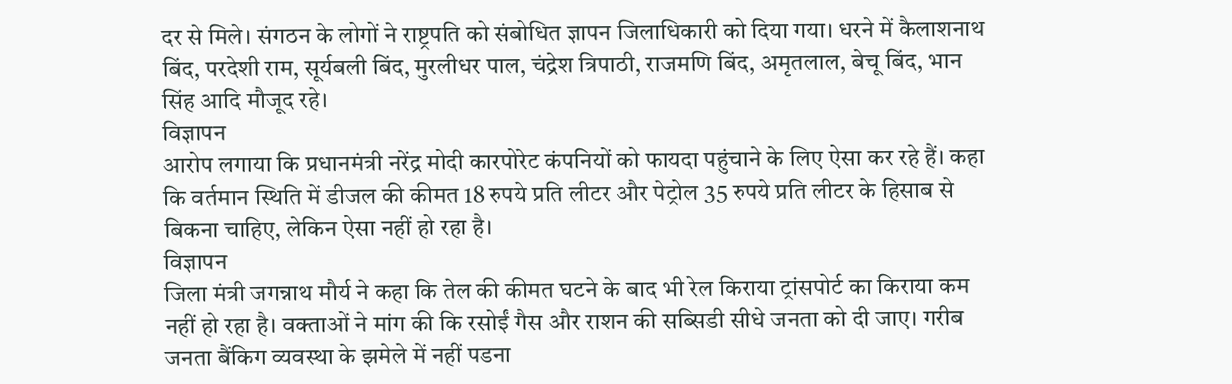दर से मिले। संगठन के लोगों ने राष्ट्रपति को संबोधित ज्ञापन जिलाधिकारी को दिया गया। धरने में कैलाशनाथ बिंद, परदेशी राम, सूर्यबली बिंद, मुरलीधर पाल, चंद्रेश त्रिपाठी, राजमणि बिंद, अमृतलाल, बेचू बिंद, भान सिंह आदि मौजूद रहे।
विज्ञापन
आरोप लगाया कि प्रधानमंत्री नरेंद्र मोदी कारपोरेट कंपनियों को फायदा पहुंचाने के लिए ऐसा कर रहे हैं। कहा कि वर्तमान स्थिति में डीजल की कीमत 18 रुपये प्रति लीटर और पेट्रोल 35 रुपये प्रति लीटर के हिसाब से बिकना चाहिए, लेकिन ऐसा नहीं हो रहा है।
विज्ञापन
जिला मंत्री जगन्नाथ मौर्य ने कहा कि तेल की कीमत घटने के बाद भी रेल किराया ट्रांसपोर्ट का किराया कम नहीं हो रहा है। वक्ताओं ने मांग की कि रसोईं गैस और राशन की सब्सिडी सीधे जनता को दी जाए। गरीब जनता बैंकिग व्यवस्था के झमेले में नहीं पडना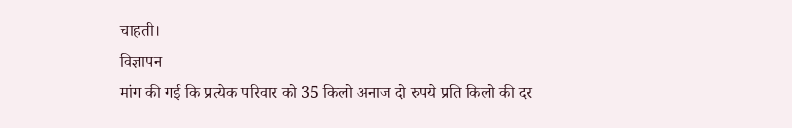चाहती।
विज्ञापन
मांग की गई कि प्रत्येक परिवार को 35 किलो अनाज दो रुपये प्रति किलो की दर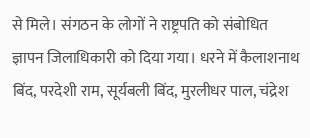से मिले। संगठन के लोगों ने राष्ट्रपति को संबोधित ज्ञापन जिलाधिकारी को दिया गया। धरने में कैलाशनाथ बिंद, परदेशी राम, सूर्यबली बिंद, मुरलीधर पाल, चंद्रेश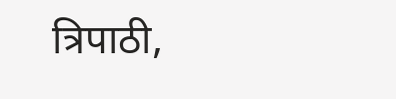त्रिपाठी,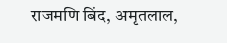राजमणि बिंद, अमृतलाल,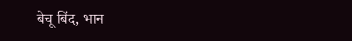बेचू बिंद, भान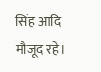सिंह आदि मौजूद रहे।